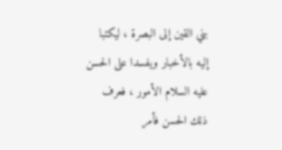بني القين إلى البصرة ، ليكتبا إليه بالأخبار ويفسدا على الحسن عليه السلام الأمور ، فعرف ذلك الحسن فأمر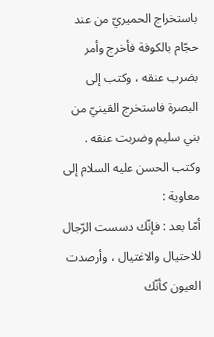باستخراج الحميريّ من عند حجّام بالكوفة فأخرج وأمر بضرب عنقه ، وكتب إلى البصرة فاستخرج القينيّ من بني سليم وضربت عنقه .
وكتب الحسن عليه السلام إلى معاوية :
أمّا بعد : فإنّك دسست الرّجال للاحتيال والاغتيال ، وأرصدت العيون كأنّك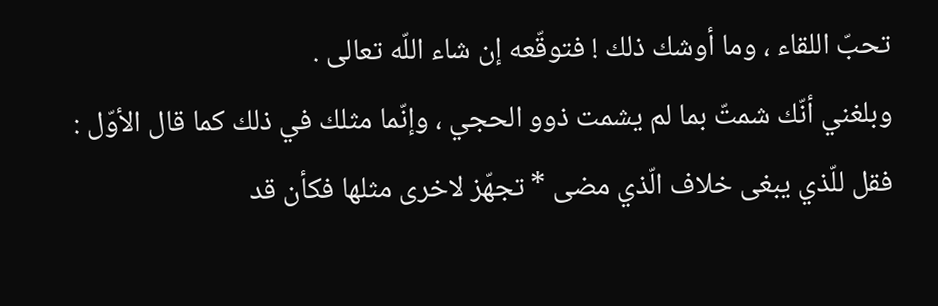تحبّ اللقاء ، وما أوشك ذلك ! فتوقّعه إن شاء اللّه تعالى .
وبلغني أنّك شمتّ بما لم يشمت ذوو الحجي ، وإنّما مثلك في ذلك كما قال الأوّل :
فقل للّذي يبغى خلاف الّذي مضى * تجهّز لاخرى مثلها فكأن قد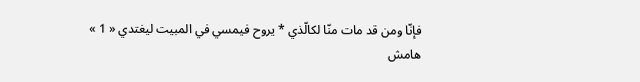فإنّا ومن قد مات منّا لكالّذي * يروح فيمسي في المبيت ليغتدي « 1 »
هامش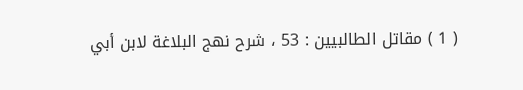( 1 ) مقاتل الطالبيين : 53 ، شرح نهج البلاغة لابن أبي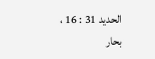الحديد 31 : 16 ، بحار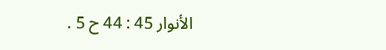الأنوار 45 : 44 ح 5 .